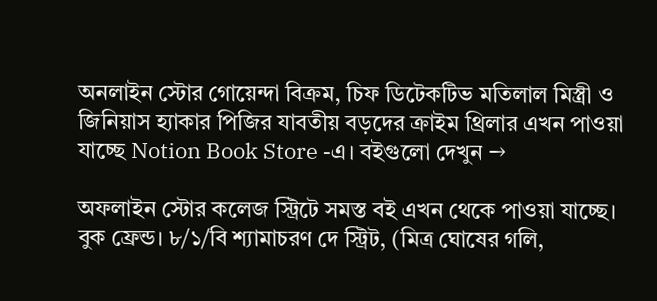অনলাইন স্টোর গোয়েন্দা বিক্রম, চিফ ডিটেকটিভ মতিলাল মিস্ত্রী ও জিনিয়াস হ্যাকার পিজির যাবতীয় বড়দের ক্রাইম থ্রিলার এখন পাওয়া যাচ্ছে Notion Book Store -এ। বইগুলো দেখুন →

অফলাইন স্টোর কলেজ স্ট্রিটে সমস্ত বই এখন থেকে পাওয়া যাচ্ছে। বুক ফ্রেন্ড। ৮/১/বি শ্যামাচরণ দে স্ট্রিট, (মিত্র ঘোষের গলি,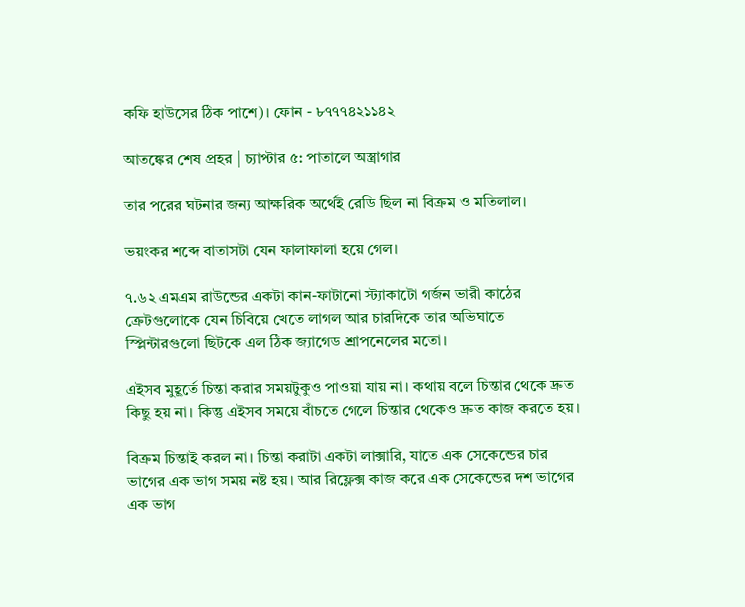কফি হাউসের ঠিক পাশে)। ফোন - ৮৭৭৭৪২১১৪২

অ‍াতঙ্কের শেষ প্রহর | চ্যাপ্টার ৫: পাতালে অস্ত্রাগার

তার পরের ঘটনার জন্য অ‍াক্ষরিক অর্থেই রেডি ছিল না বিক্রম ও মতিলাল।

ভয়ংকর শব্দে বাতাসটা যেন ফালাফালা হয়ে গেল।

৭.৬২ এমএম রাউন্ডের একটা কান-ফাটানো স্ট্যাকাটো গর্জন ভারী কাঠের ক্রেটগুলোকে যেন চিবিয়ে খেতে লাগল অ‍ার চারদিকে তার অভিঘাতে স্প্লিন্টারগুলো ছিটকে এল ঠিক জ্যাগেড শ্রাপনেলের মতো।

এইসব মুহূর্তে চিন্তা করার সময়টুকুও পাওয়া যায় না। কথায় বলে চিন্তার থেকে দ্রুত কিছু হয় না। কিন্তু এইসব সময়ে বাঁচতে গেলে চিন্তার থেকেও দ্রুত কাজ করতে হয়।

বিক্রম চিন্তাই করল না। চিন্তা করাটা একটা লাক্সারি, যাতে এক সেকেন্ডের চার ভাগের এক ভাগ সময় নষ্ট হয়। আর রিফ্লেক্স কাজ করে এক সেকেন্ডের দশ ভাগের এক ভাগ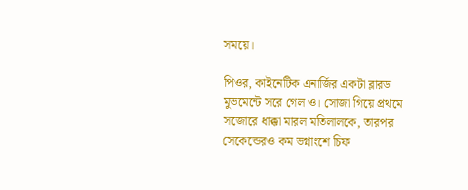সময়ে।

পিওর, কাইনেটিক এনার্জির একটা ব্লারড মুভমেন্টে সরে গেল ও। সোজা গিয়ে প্রথমে সজোরে ধাক্কা মারল মতিলালকে, তারপর সেকেন্ডেরও কম ভগ্নাংশে চিফ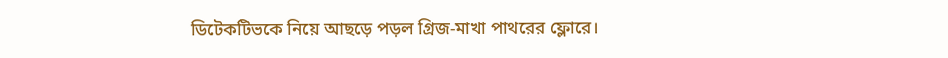ডিটেকটিভকে নিয়ে আছড়ে পড়ল গ্রিজ-মাখা পাথরের ফ্লোরে।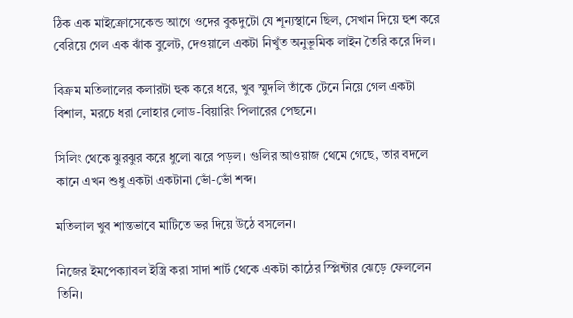ঠিক এক মাইক্রোসেকেন্ড আগে ওদের বুকদুটো যে শূন্যস্থানে ছিল, সেখান দিয়ে হুশ করে বেরিয়ে গেল এক ঝাঁক বুলেট, দেওয়ালে একটা নিখুঁত অনুভূমিক লাইন তৈরি করে দিল।

বিক্রম মতিলালের কলারটা হুক করে ধরে, খুব স্মুদলি তাঁকে টেনে নিয়ে গেল একটা বিশাল, মরচে ধরা লোহার লোড-বিয়ারিং পিলারের পেছনে।

সিলিং থেকে ঝুরঝুর করে ধুলো ঝরে পড়ল। গুলির আওয়াজ থেমে গেছে, তার বদলে কানে এখন শুধু একটা একটানা ভোঁ-ভোঁ শব্দ।

মতিলাল খুব শান্তভাবে মাটিতে ভর দিয়ে উঠে বসলেন।

নিজের ইমপেক্যাবল ইস্ত্রি করা সাদা শার্ট থেকে একটা কাঠের স্প্লিন্টার ঝেড়ে ফেললেন তিনি।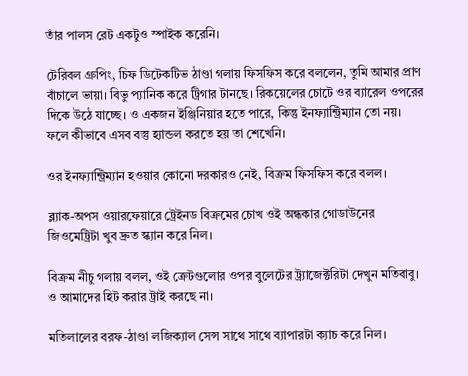তাঁর পালস রেট একটুও স্পাইক করেনি।

টেরিবল গ্রুপিং, চিফ ডিটেকটিভ ঠাণ্ডা গলায় ফিসফিস করে বললেন, তুমি অ‍ামার প্রাণ বাঁচালে ভায়া। বিভু প্যানিক করে ট্রিগার টানছে। রিকয়েলের চোটে ওর ব্যারেল ওপরের দিকে উঠে যাচ্ছে। ও একজন ইঞ্জিনিয়ার হতে পারে, কিন্তু ইনফ্যান্ট্রিম্যান তো নয়। ফলে কীভাবে এসব বস্তু হ্যান্ডল করতে হয় তা শেখেনি।

ওর ইনফ্যান্ট্রিম্যান হওয়ার কোনো দরকারও নেই, বিক্রম ফিসফিস করে বলল।

ব্ল্যাক-অপস ওয়ারফেয়ারে ট্রেইনড বিক্রমের চোখ ওই অন্ধকার গোডাউনের জিওমেট্রিটা খুব দ্রুত স্ক্যান করে নিল।

বিক্রম নীচু গলায় বলল, ওই ক্রেটগুলোর ওপর বুলেটের ট্র্যাজেক্টরিটা দেখুন মতিবাবু। ও আমাদের হিট করার ট্রাই করছে না।

মতিলালের বরফ-ঠাণ্ডা লজিক্যাল সেন্স সাথে সাথে ব্যাপারটা ক্যাচ করে নিল।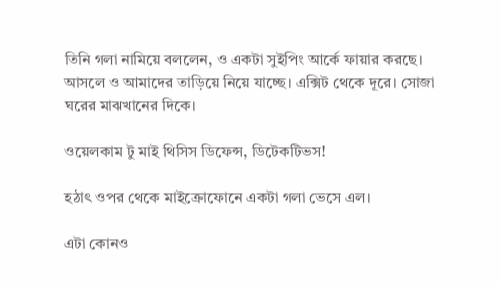তিনি গলা নামিয়ে বললেন, ও একটা সুইপিং আর্কে ফায়ার করছে। অ‍াসলে ও আমাদের তাড়িয়ে নিয়ে যাচ্ছে। এক্সিট থেকে দূরে। সোজা ঘরের মাঝখানের দিকে।

ওয়েলকাম টু মাই থিসিস ডিফেন্স, ডিটেকটিভস!

হঠাৎ ওপর থেকে মাইক্রোফোনে একটা গলা ভেসে এল।

এটা কোনও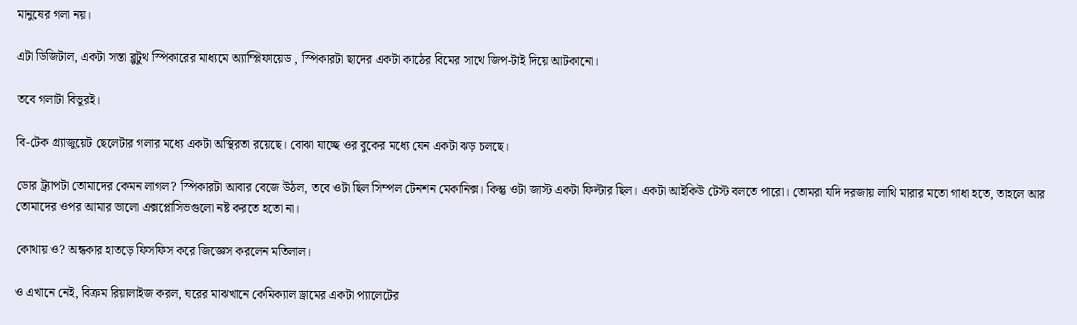মানুষের গলা নয়।

এটা ডিজিটাল, একটা সস্তা ব্লুটুথ স্পিকারের মাধ্যমে অ্যাম্প্লিফায়েড , স্পিকারটা ছাদের একটা কাঠের বিমের সাথে জিপ-টাই দিয়ে আটকানো।

তবে গলাটা বিভুরই।

বি-টেক গ্র্যাজুয়েট ছেলেটার গলার মধ্যে একটা অস্থিরতা রয়েছে। বোঝা যাচ্ছে ওর বুকের মধ্যে যেন একটা ঝড় চলছে।

ডোর ট্র্যাপটা তোমাদের কেমন লাগল? স্পিকারটা আবার বেজে উঠল, তবে ওটা ছিল সিম্পল টেনশন মেকানিক্স। কিন্তু ওটা জাস্ট একটা ফিল্টার ছিল। একটা আইকিউ টেস্ট বলতে পারো। তোমরা যদি দরজায় লাথি মারার মতো গাধা হতে, তাহলে আর তোমাদের ওপর আমার ভালো এক্সপ্লোসিভগুলো নষ্ট করতে হতো না।

কোথায় ও? অন্ধকার হাতড়ে ফিসফিস করে জিজ্ঞেস করলেন মতিলাল।

ও এখানে নেই, বিক্রম রিয়ালাইজ করল, ঘরের মাঝখানে কেমিক্যাল ড্রামের একটা প্যালেটের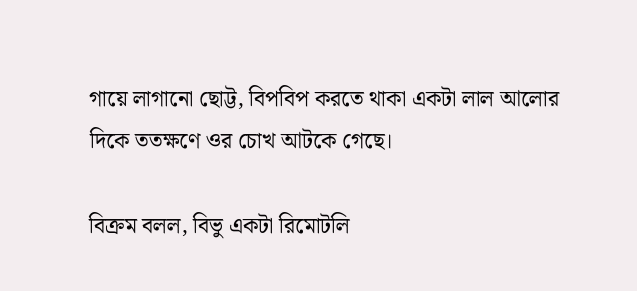গায়ে লাগানো ছোট্ট, বিপবিপ করতে থাকা একটা লাল আলোর দিকে ততক্ষণে ওর চোখ আটকে গেছে।

বিক্রম বলল, বিভু একটা রিমোটলি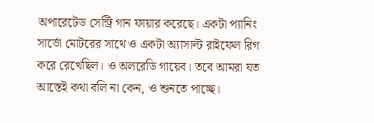অপারেটেড সেন্ট্রি গান ফায়ার করেছে। একটা প্যানিং সার্ভো মোটরের সাথে ও একটা অ্যাসাল্ট রাইফেল রিগ করে রেখেছিল। ও অলরেডি গায়েব। তবে অ‍ামরা যত অ‍াস্তেই কথা বলি না কেন, ও শুনতে পাচ্ছে।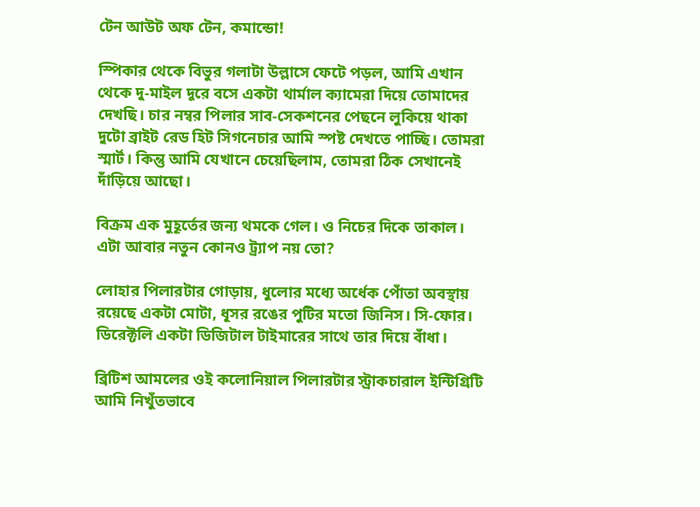টেন আউট অফ টেন, কমান্ডো!

স্পিকার থেকে বিভুর গলাটা উল্লাসে ফেটে পড়ল, আমি এখান থেকে দু-মাইল দূরে বসে একটা থার্মাল ক্যামেরা দিয়ে তোমাদের দেখছি। চার নম্বর পিলার সাব-সেকশনের পেছনে লুকিয়ে থাকা দুটো ব্রাইট রেড হিট সিগনেচার আমি স্পষ্ট দেখতে পাচ্ছি। তোমরা স্মার্ট। কিন্তু আমি যেখানে চেয়েছিলাম, তোমরা ঠিক সেখানেই দাঁড়িয়ে আছো।

বিক্রম এক মুহূর্তের জন্য থমকে গেল। ও নিচের দিকে তাকাল। এটা অ‍াবার নতুন কোনও ট্র্যাপ নয় তো?

লোহার পিলারটার গোড়ায়, ধুলোর মধ্যে অর্ধেক পোঁতা অবস্থায় রয়েছে একটা মোটা, ধূসর রঙের পুটির মতো জিনিস। সি-ফোর। ডিরেক্টলি একটা ডিজিটাল টাইমারের সাথে তার দিয়ে বাঁধা।

ব্রিটিশ আমলের ওই কলোনিয়াল পিলারটার স্ট্রাকচারাল ইন্টিগ্রিটি আমি নিখুঁতভাবে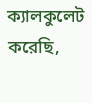ক্যালকুলেট করেছি,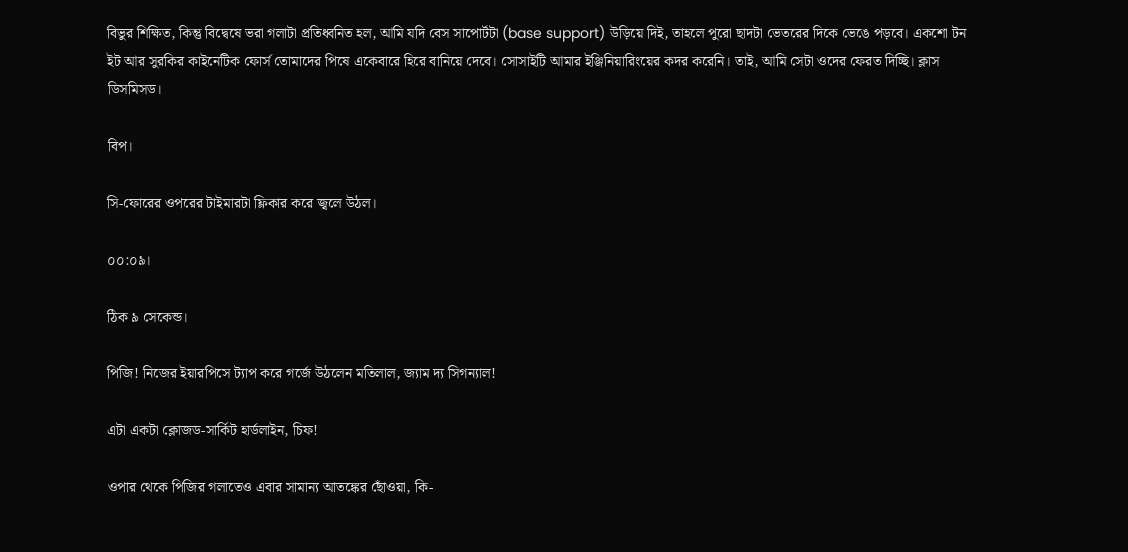বিভুর শিক্ষিত, কিন্তু বিদ্বেষে ভরা গলাটা প্রতিধ্বনিত হল, আমি যদি বেস সাপোর্টটা (base support) উড়িয়ে দিই, তাহলে পুরো ছাদটা ভেতরের দিকে ভেঙে পড়বে। একশো টন ইট আর সুরকির কাইনেটিক ফোর্স তোমাদের পিষে একেবারে হিরে বানিয়ে দেবে। সোসাইটি আমার ইঞ্জিনিয়ারিংয়ের কদর করেনি। তাই, আমি সেটা ওদের ফেরত দিচ্ছি। ক্লাস ডিসমিসড।

বিপ।

সি-ফোরের ওপরের টাইমারটা ফ্লিকার করে জ্বলে উঠল।

০০:০৯।

ঠিক ৯ সেকেন্ড।

পিজি! নিজের ইয়ারপিসে ট্যাপ করে গর্জে উঠলেন মতিলাল, জ্যাম দ্য সিগন্যাল!

এটা একটা ক্লোজড-সার্কিট হার্ডলাইন, চিফ!

ওপার থেকে পিজির গলাতেও এবার সামান্য অ‍াতঙ্কের ছোঁওয়া, কি-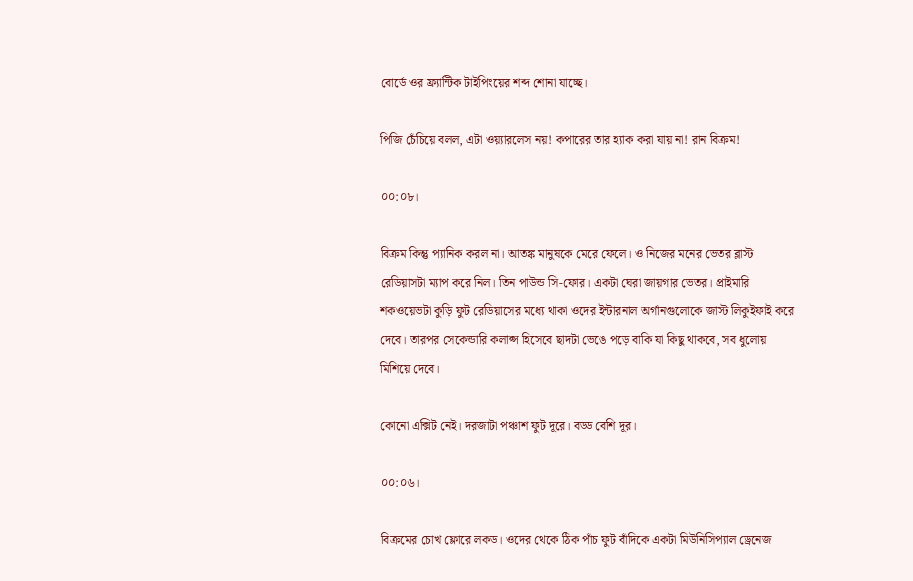বোর্ডে ওর ফ্র্যান্টিক টাইপিংয়ের শব্দ শোনা যাচ্ছে।

পিজি চেঁচিয়ে বলল, এটা ওয়্যারলেস নয়! কপারের তার হ্যাক করা যায় না! রান বিক্রম!

০০:০৮।

বিক্রম কিন্তু প্যানিক করল না। অ‍াতঙ্ক মানুষকে মেরে ফেলে। ও নিজের মনের ভেতর ব্লাস্ট রেডিয়াসটা ম্যাপ করে নিল। তিন পাউন্ড সি-ফোর। একটা ঘেরা জায়গার ভেতর। প্রাইমারি শকওয়েভটা কুড়ি ফুট রেডিয়াসের মধ্যে থাকা ওদের ইন্টারনাল অর্গানগুলোকে জাস্ট লিকুইফাই করে দেবে। তারপর সেকেন্ডারি কলাপ্স হিসেবে ছাদটা ভেঙে পড়ে বাকি যা কিছু থাকবে, সব ধুলোয় মিশিয়ে দেবে।

কোনো এক্সিট নেই। দরজাটা পঞ্চাশ ফুট দূরে। বড্ড বেশি দূর।

০০:০৬।

বিক্রমের চোখ ফ্লোরে লকড। ওদের থেকে ঠিক পাঁচ ফুট বাঁদিকে একটা মিউনিসিপ্যাল ড্রেনেজ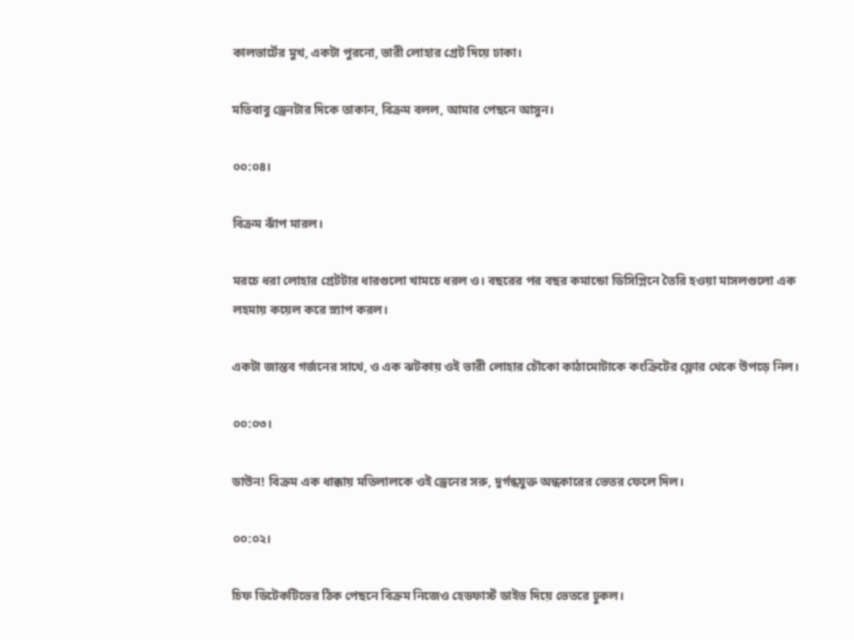কালভার্টের মুখ, একটা পুরনো, ভারী লোহার গ্রেট দিয়ে ঢাকা।

মতিবাবু ড্রেনটার দিকে তাকান, বিক্রম বলল, অ‍ামার পেছনে অ‍াসুন।

০০:০৪।

বিক্রম ঝাঁপ মারল।

মরচে ধরা লোহার গ্রেটটার ধারগুলো খামচে ধরল ও। বছরের পর বছর কমান্ডো ডিসিপ্লিনে তৈরি হওয়া মাসলগুলো এক লহমায় কয়েল করে স্ন্যাপ করল।

একটা জান্তব গর্জনের সাথে, ও এক ঝটকায় ওই ভারী লোহার চৌকো কাঠামোটাকে কংক্রিটের ফ্লোর থেকে উপড়ে নিল।

০০:০৩।

ডাউন! বিক্রম এক ধাক্কায় মতিলালকে ওই ড্রেনের সরু, দুর্গন্ধযুক্ত অন্ধকারের ভেতর ফেলে দিল।

০০:০২।

চিফ ডিটেকটিভের ঠিক পেছনে বিক্রম নিজেও হেডফার্স্ট ডাইভ দিয়ে ভেতরে ঢুকল।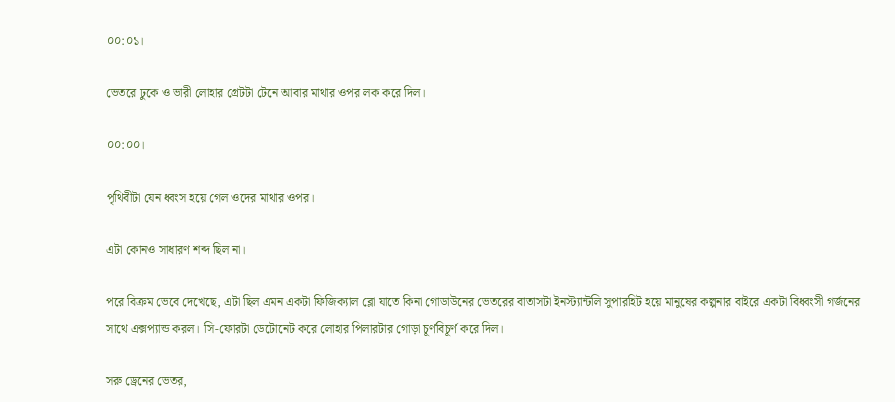০০:০১।

ভেতরে ঢুকে ও ভারী লোহার গ্রেটটা টেনে আবার মাথার ওপর লক করে দিল।

০০:০০।

পৃথিবীটা যেন ধ্বংস হয়ে গেল ওদের মাথার ওপর।

এটা কোনও সাধারণ শব্দ ছিল না।

পরে বিক্রম ভেবে দেখেছে, এটা ছিল এমন একটা ফিজিক্যাল ব্লো যাতে কিনা গোডাউনের ভেতরের বাতাসটা ইনস্ট্যান্টলি সুপারহিট হয়ে মানুষের কল্পনার বাইরে একটা বিধ্বংসী গর্জনের সাথে এক্সপ্যান্ড করল। সি-ফোরটা ডেটোনেট করে লোহার পিলারটার গোড়া চূর্ণবিচূর্ণ করে দিল।

সরু ড্রেনের ভেতর,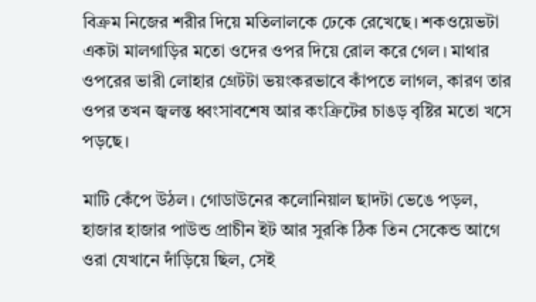বিক্রম নিজের শরীর দিয়ে মতিলালকে ঢেকে রেখেছে। শকওয়েভটা একটা মালগাড়ির মতো ওদের ওপর দিয়ে রোল করে গেল। মাথার ওপরের ভারী লোহার গ্রেটটা ভয়ংকরভাবে কাঁপতে লাগল, কারণ তার ওপর তখন জ্বলন্ত ধ্বংসাবশেষ আর কংক্রিটের চাঙড় বৃষ্টির মতো খসে পড়ছে।

মাটি কেঁপে উঠল। গোডাউনের কলোনিয়াল ছাদটা ভেঙে পড়ল, হাজার হাজার পাউন্ড প্রাচীন ইট আর সুরকি ঠিক তিন সেকেন্ড আগে ওরা যেখানে দাঁড়িয়ে ছিল, সেই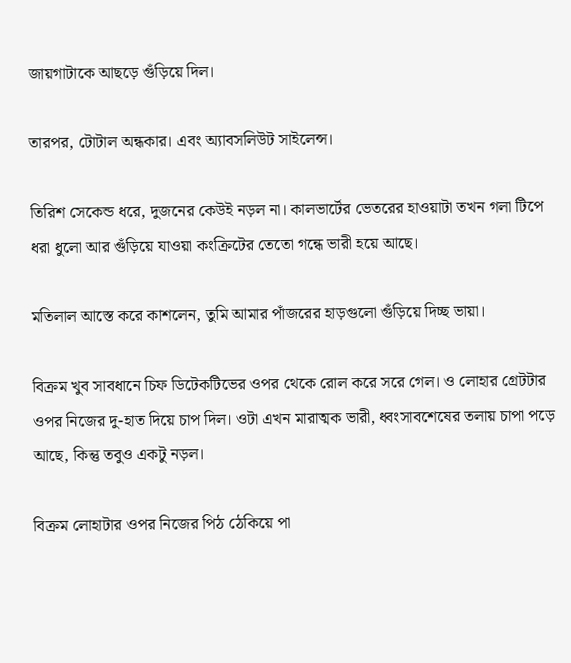জায়গাটাকে আছড়ে গুঁড়িয়ে দিল।

তারপর, টোটাল অন্ধকার। এবং অ্যাবসলিউট সাইলেন্স।

তিরিশ সেকেন্ড ধরে, দুজনের কেউই নড়ল না। কালভার্টের ভেতরের হাওয়াটা তখন গলা টিপে ধরা ধুলো আর গুঁড়িয়ে যাওয়া কংক্রিটের তেতো গন্ধে ভারী হয়ে আছে।

মতিলাল আস্তে করে কাশলেন, তুমি আমার পাঁজরের হাড়গুলো গুঁড়িয়ে দিচ্ছ ভায়া।

বিক্রম খুব সাবধানে চিফ ডিটেকটিভের ওপর থেকে রোল করে সরে গেল। ও লোহার গ্রেটটার ওপর নিজের দু-হাত দিয়ে চাপ দিল। ওটা এখন মারাত্মক ভারী, ধ্বংসাবশেষের তলায় চাপা পড়ে আছে, কিন্তু তবুও একটু নড়ল।

বিক্রম লোহাটার ওপর নিজের পিঠ ঠেকিয়ে পা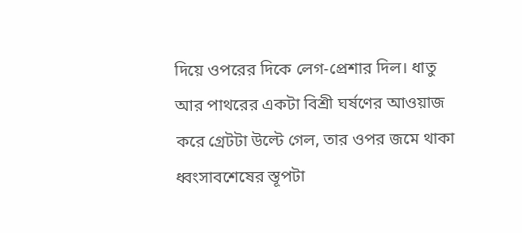দিয়ে ওপরের দিকে লেগ-প্রেশার দিল। ধাতু আর পাথরের একটা বিশ্রী ঘর্ষণের আওয়াজ করে গ্রেটটা উল্টে গেল, তার ওপর জমে থাকা ধ্বংসাবশেষের স্তূপটা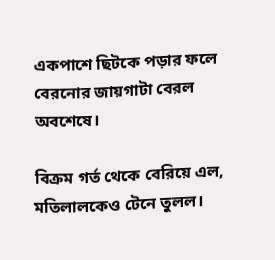একপাশে ছিটকে পড়ার ফলে বেরনোর জায়গাটা বেরল অবশেষে।

বিক্রম গর্ত থেকে বেরিয়ে এল, মতিলালকেও টেনে তুলল।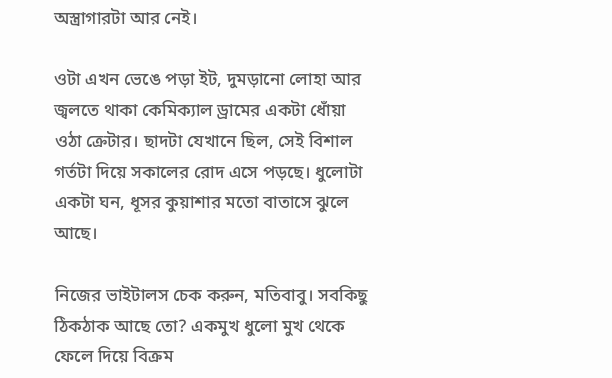অস্ত্রাগারটা আর নেই।

ওটা এখন ভেঙে পড়া ইট, দুমড়ানো লোহা আর জ্বলতে থাকা কেমিক্যাল ড্রামের একটা ধোঁয়া ওঠা ক্রেটার। ছাদটা যেখানে ছিল, সেই বিশাল গর্তটা দিয়ে সকালের রোদ এসে পড়ছে। ধুলোটা একটা ঘন, ধূসর কুয়াশার মতো বাতাসে ঝুলে আছে।

নিজের ভাইটালস চেক করুন, মতিবাবু। সবকিছু ঠিকঠাক অ‍াছে তো? একমুখ ধুলো মুখ থেকে ফেলে দিয়ে বিক্রম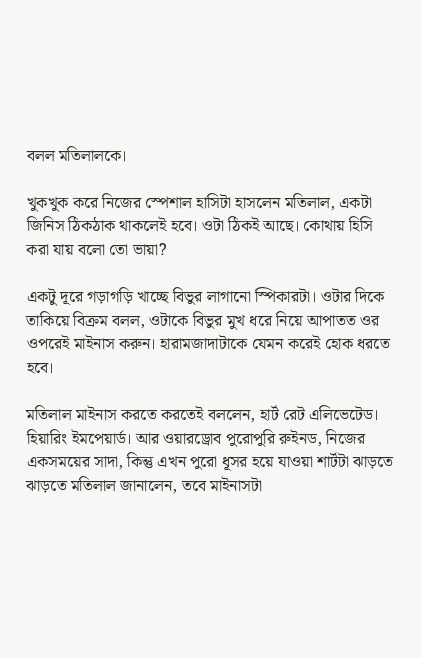বলল মতিলালকে।

খুকখুক করে নিজের স্পেশাল হাসিটা হাসলেন মতিলাল, একটা জিনিস ঠিকঠাক থাকলেই হবে। ওটা ঠিকই অ‍াছে। কোথায় হিসি করা যায় বলো তো ভায়া?

একটু দূরে গড়াগড়ি খাচ্ছে বিভুর লাগানো স্পিকারটা। ওটার দিকে তাকিয়ে বিক্রম বলল, ওটাকে বিভুর মুখ ধরে নিয়ে অ‍াপাতত ওর ওপরেই মাইনাস করুন। হারামজাদাটাকে যেমন করেই হোক ধরতে হবে।

মতিলাল মাইনাস করতে করতেই বললেন, হার্ট রেট এলিভেটেড। হিয়ারিং ইমপেয়ার্ড। আর ওয়ারড্রোব পুরোপুরি রুইনড, নিজের একসময়ের সাদা, কিন্তু এখন পুরো ধূসর হয়ে যাওয়া শার্টটা ঝাড়তে ঝাড়তে মতিলাল জানালেন, তবে মাইনাসটা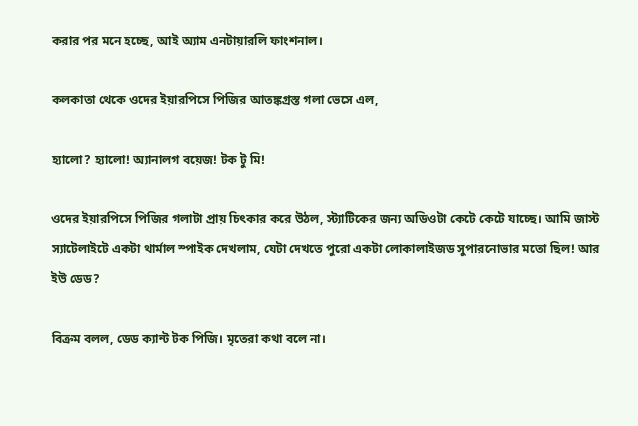করার পর মনে হচ্ছে, আই অ্যাম এনটায়ারলি ফাংশনাল।

কলকাতা থেকে ওদের ইয়ারপিসে পিজির অ‍াতঙ্কগ্রস্ত গলা ভেসে এল,

হ্যালো? হ্যালো! অ্যানালগ বয়েজ! টক টু মি!

ওদের ইয়ারপিসে পিজির গলাটা প্রায় চিৎকার করে উঠল, স্ট্যাটিকের জন্য অডিওটা কেটে কেটে যাচ্ছে। আমি জাস্ট স্যাটেলাইটে একটা থার্মাল স্পাইক দেখলাম, যেটা দেখতে পুরো একটা লোকালাইজড সুপারনোভার মতো ছিল! আর ইউ ডেড?

বিক্রম বলল, ডেড ক্যান্ট টক পিজি। মৃতেরা কথা বলে না।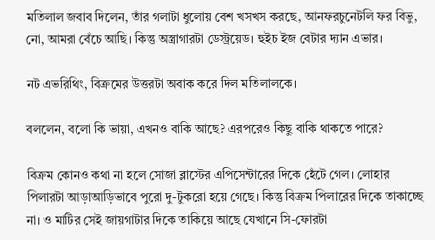মতিলাল জবাব দিলেন, তাঁর গলাটা ধুলোয় বেশ খসখস করছে, আনফরচুনেটলি ফর বিভু, নো, আমরা বেঁচে আছি। কিন্তু অস্ত্রাগারটা ডেস্ট্রয়েড। হুইচ ইজ বেটার দ্যান এভার।

নট এভরিথিং, বিক্রমের উত্তরটা অবাক করে দিল মতিলালকে।

বললেন, বলো কি ভায়া, এখনও বাকি অ‍াছে? এরপরেও কিছু বাকি থাকতে পারে?

বিক্রম কোনও কথা না হলে সোজা ব্লাস্টের এপিসেন্টারের দিকে হেঁটে গেল। লোহার পিলারটা আড়াআড়িভাবে পুরো দু-টুকরো হয়ে গেছে। কিন্তু বিক্রম পিলারের দিকে তাকাচ্ছে না। ও মাটির সেই জায়গাটার দিকে তাকিয়ে আছে যেখানে সি-ফোরটা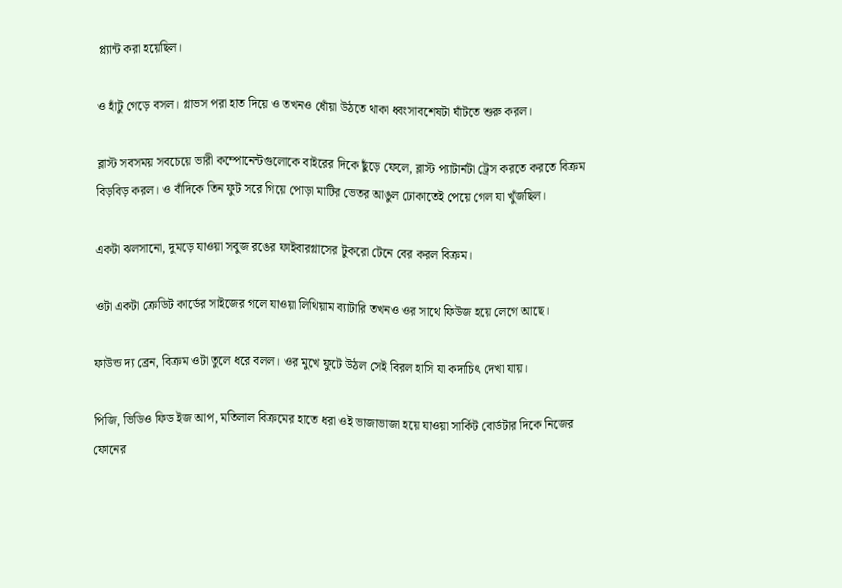প্ল্যান্ট করা হয়েছিল।

ও হাঁটু গেড়ে বসল। গ্লাভস পরা হাত দিয়ে ও তখনও ধোঁয়া উঠতে থাকা ধ্বংসাবশেষটা ঘাঁটতে শুরু করল।

ব্লাস্ট সবসময় সবচেয়ে ভারী কম্পোনেন্টগুলোকে বাইরের দিকে ছুঁড়ে ফেলে, ব্লাস্ট প্যাটার্নটা ট্রেস করতে করতে বিক্রম বিড়বিড় করল। ও বাঁদিকে তিন ফুট সরে গিয়ে পোড়া মাটির ভেতর আঙুল ঢোকাতেই পেয়ে গেল যা খুঁজছিল।

একটা ঝলসানো, দুমড়ে যাওয়া সবুজ রঙের ফাইবারগ্লাসের টুকরো টেনে বের করল বিক্রম।

ওটা একটা ক্রেডিট কার্ডের সাইজের গলে যাওয়া লিথিয়াম ব্যাটারি তখনও ওর সাথে ফিউজ হয়ে লেগে আছে।

ফাউন্ড দ্য ব্রেন, বিক্রম ওটা তুলে ধরে বলল। ওর মুখে ফুটে উঠল সেই বিরল হাসি যা কদাচিৎ দেখা যায়।

পিজি, ভিডিও ফিড ইজ আপ, মতিলাল বিক্রমের হাতে ধরা ওই ভাজাভাজা হয়ে যাওয়া সার্কিট বোর্ডটার দিকে নিজের ফোনের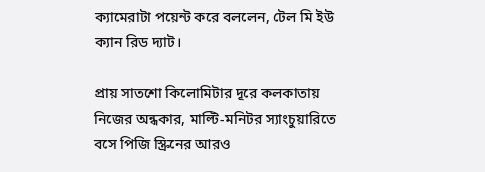ক্যামেরাটা পয়েন্ট করে বললেন, টেল মি ইউ ক্যান রিড দ্যাট।

প্রায় সাতশো কিলোমিটার দূরে কলকাতায় নিজের অন্ধকার, মাল্টি-মনিটর স্যাংচুয়ারিতে বসে পিজি স্ক্রিনের আরও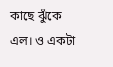কাছে ঝুঁকে এল। ও একটা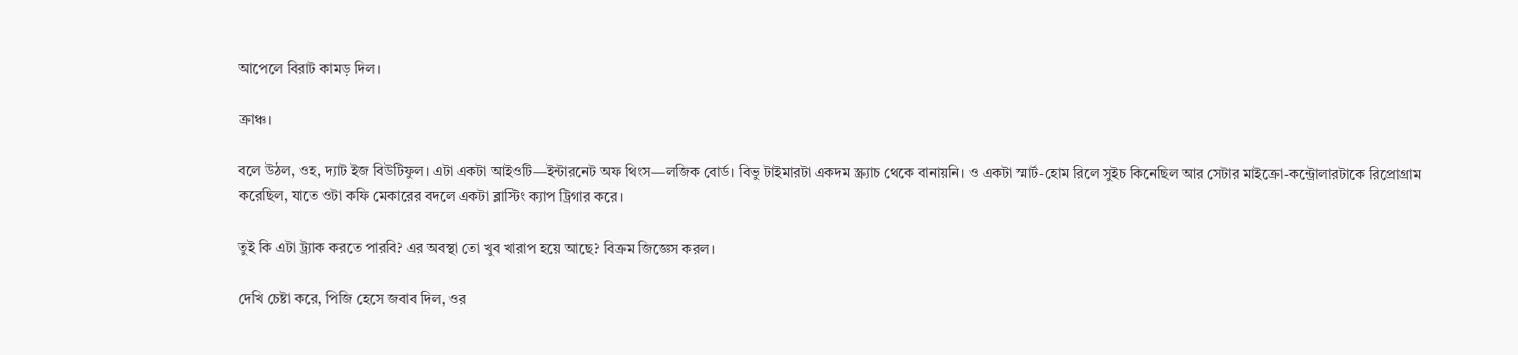আপেলে বিরাট কামড় দিল।

ক্রাঞ্চ।

বলে উঠল, ওহ, দ্যাট ইজ বিউটিফুল। এটা একটা আইওটি—ইন্টারনেট অফ থিংস—লজিক বোর্ড। বিভু টাইমারটা একদম স্ক্র্যাচ থেকে বানায়নি। ও একটা স্মার্ট-হোম রিলে সুইচ কিনেছিল আর সেটার মাইক্রো-কন্ট্রোলারটাকে রিপ্রোগ্রাম করেছিল, যাতে ওটা কফি মেকারের বদলে একটা ব্লাস্টিং ক্যাপ ট্রিগার করে।

তুই কি এটা ট্র্যাক করতে পারবি? এর অবস্থা তো খুব খারাপ হয়ে অ‍াছে? বিক্রম জিজ্ঞেস করল।

দেখি চেষ্টা করে, পিজি হেসে জবাব দিল, ওর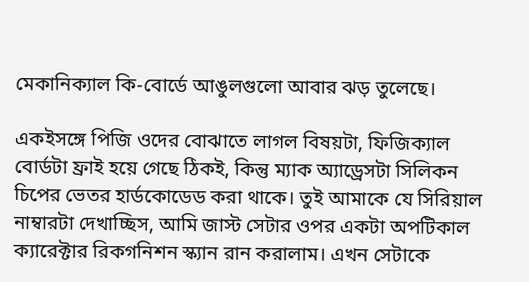মেকানিক্যাল কি-বোর্ডে আঙুলগুলো আবার ঝড় তুলেছে।

একইসঙ্গে পিজি ওদের বোঝাতে লাগল বিষয়টা, ফিজিক্যাল বোর্ডটা ফ্রাই হয়ে গেছে ঠিকই, কিন্তু ম্যাক অ্যাড্রেসটা সিলিকন চিপের ভেতর হার্ডকোডেড করা থাকে। তুই আমাকে যে সিরিয়াল নাম্বারটা দেখাচ্ছিস, আমি জাস্ট সেটার ওপর একটা অপটিকাল ক্যারেক্টার রিকগনিশন স্ক্যান রান করালাম। এখন সেটাকে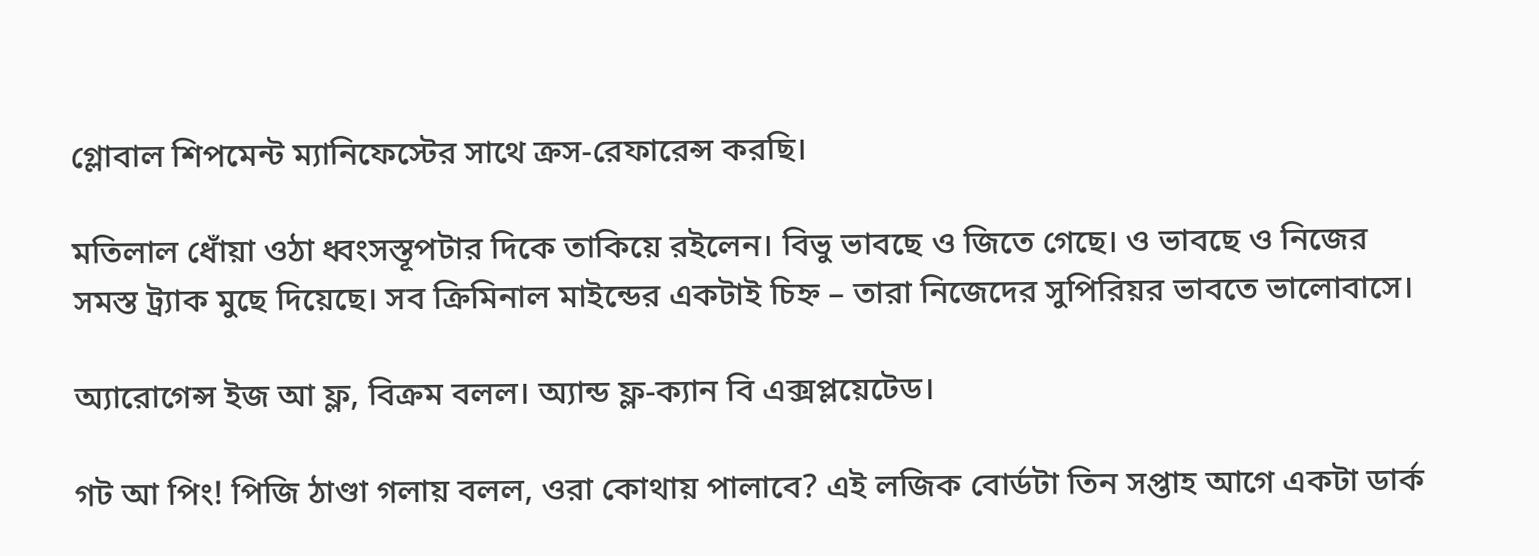গ্লোবাল শিপমেন্ট ম্যানিফেস্টের সাথে ক্রস-রেফারেন্স করছি।

মতিলাল ধোঁয়া ওঠা ধ্বংসস্তূপটার দিকে তাকিয়ে রইলেন। বিভু ভাবছে ও জিতে গেছে। ও ভাবছে ও নিজের সমস্ত ট্র্যাক মুছে দিয়েছে। সব ক্রিমিনাল মাইন্ডের একটাই চিহ্ন – তারা নিজেদের সুপিরিয়র ভাবতে ভালোবাসে।

অ্যারোগেন্স ইজ আ ফ্ল, বিক্রম বলল। অ্যান্ড ফ্ল-ক্যান বি এক্সপ্লয়েটেড।

গট আ পিং! পিজি ঠাণ্ডা গলায় বলল, ওরা কোথায় পালাবে? এই লজিক বোর্ডটা তিন সপ্তাহ আগে একটা ডার্ক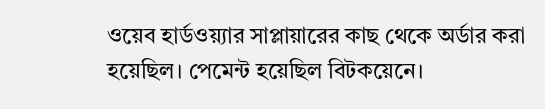ওয়েব হার্ডওয়্যার সাপ্লায়ারের কাছ থেকে অর্ডার করা হয়েছিল। পেমেন্ট হয়েছিল বিটকয়েনে।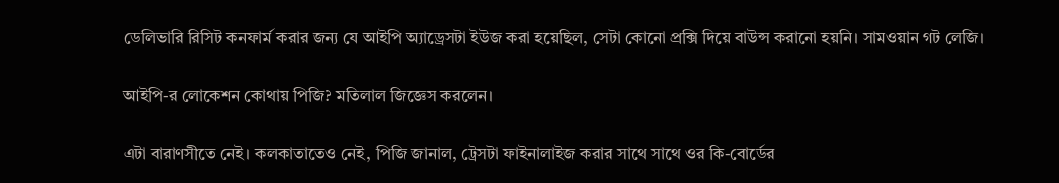ডেলিভারি রিসিট কনফার্ম করার জন্য যে আইপি অ্যাড্রেসটা ইউজ করা হয়েছিল, সেটা কোনো প্রক্সি দিয়ে বাউন্স করানো হয়নি। সামওয়ান গট লেজি।

আইপি-র লোকেশন কোথায় পিজি? মতিলাল জিজ্ঞেস করলেন।

এটা বারাণসীতে নেই। কলকাতাতেও নেই, পিজি জানাল, ট্রেসটা ফাইনালাইজ করার সাথে সাথে ওর কি-বোর্ডের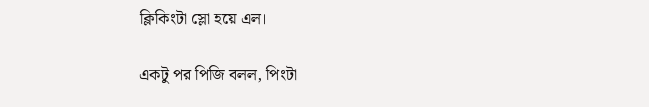ক্লিকিংটা স্লো হয়ে এল।

একটু পর পিজি বলল, পিংটা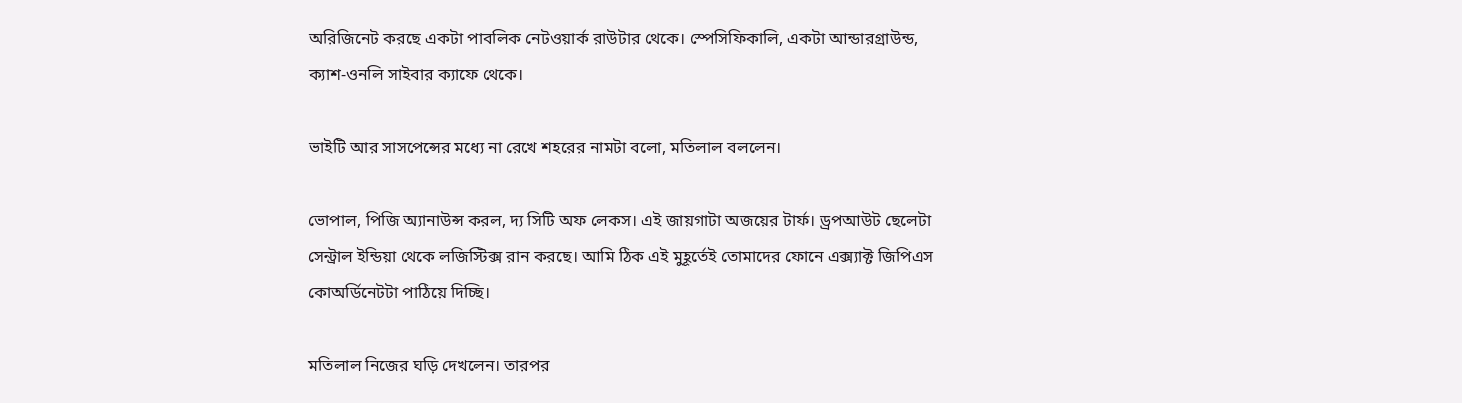অরিজিনেট করছে একটা পাবলিক নেটওয়ার্ক রাউটার থেকে। স্পেসিফিকালি, একটা আন্ডারগ্রাউন্ড, ক্যাশ-ওনলি সাইবার ক্যাফে থেকে।

ভাইটি অ‍ার সাসপেন্সের মধ্যে না রেখে শহরের নামটা বলো, মতিলাল বললেন।

ভোপাল, পিজি অ্যানাউন্স করল, দ্য সিটি অফ লেকস। এই জায়গাটা অজয়ের টার্ফ। ড্রপআউট ছেলেটা সেন্ট্রাল ইন্ডিয়া থেকে লজিস্টিক্স রান করছে। আমি ঠিক এই মুহূর্তেই তোমাদের ফোনে এক্স্যাক্ট জিপিএস কোঅর্ডিনেটটা পাঠিয়ে দিচ্ছি।

মতিলাল নিজের ঘড়ি দেখলেন। তারপর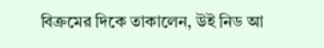বিক্রমের দিকে তাকালেন, উই নিড আ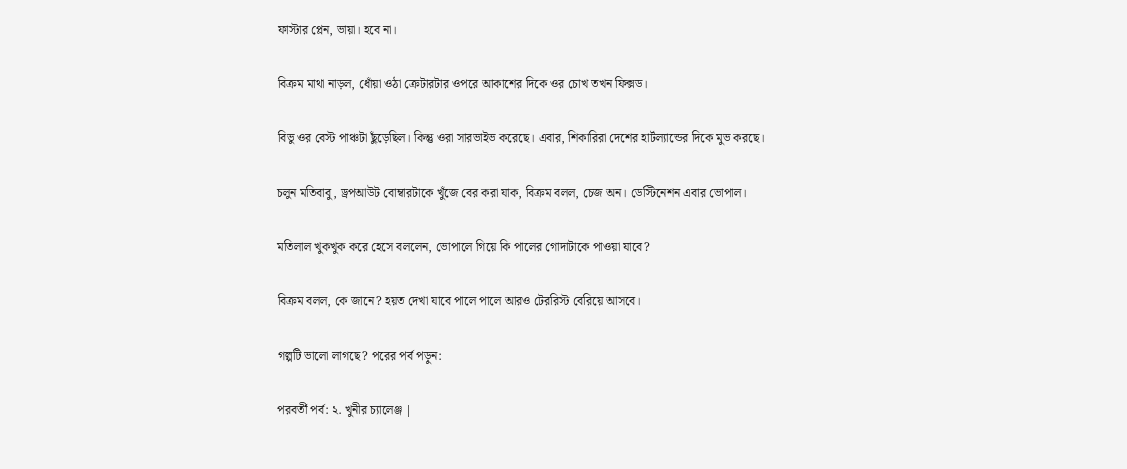ফাস্টার প্লেন, ভায়া। হবে না।

বিক্রম মাথা নাড়ল, ধোঁয়া ওঠা ক্রেটারটার ওপরে অ‍াকাশের দিকে ওর চোখ তখন ফিক্সড।

বিভু ওর বেস্ট পাঞ্চটা ছুঁড়েছিল। কিন্তু ওরা সারভাইভ করেছে। এবার, শিকারিরা দেশের হার্টল্যান্ডের দিকে মুভ করছে।

চলুন মতিবাবু, ড্রপআউট বোম্বারটাকে খুঁজে বের করা যাক, বিক্রম বলল, চেজ অন। ডেস্টিনেশন এবার ভোপাল।

মতিলাল খুকখুক করে হেসে বললেন, ভোপালে গিয়ে কি পালের গোদাটাকে পাওয়া যাবে?

বিক্রম বলল, কে জানে? হয়ত দেখা যাবে পালে পালে অ‍ারও টেররিস্ট বেরিয়ে অ‍াসবে।

গল্পটি ভালো লাগছে? পরের পর্ব পড়ুন:

পরবর্তী পর্ব: ২. খুনীর চ্যালেঞ্জ |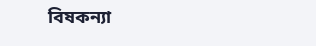বিষকন্যা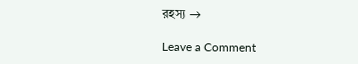রহস্য →

Leave a Comment